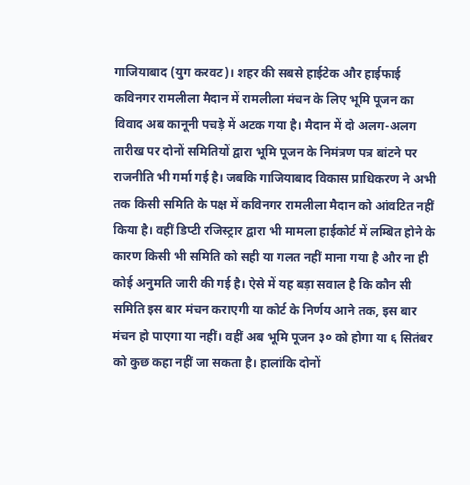गाजियाबाद (युग करवट)। शहर की सबसे हाईटेक और हाईफाई कविनगर रामलीला मैदान में रामलीला मंचन के लिए भूमि पूजन का विवाद अब कानूनी पचड़े में अटक गया है। मैदान में दो अलग-अलग तारीख पर दोनों समितियों द्वारा भूमि पूजन के निमंत्रण पत्र बांटने पर राजनीति भी गर्मा गई है। जबकि गाजियाबाद विकास प्राधिकरण ने अभी तक किसी समिति के पक्ष में कविनगर रामलीला मैदान को आंवटित नहीं किया है। वहीं डिप्टी रजिस्ट्रार द्वारा भी मामला हाईकोर्ट में लम्बित होने के कारण किसी भी समिति को सही या गलत नहीं माना गया है और ना ही कोई अनुमति जारी की गई है। ऐसे में यह बड़ा सवाल है कि कौन सी समिति इस बार मंचन कराएगी या कोर्ट के निर्णय आने तक, इस बार मंचन हो पाएगा या नहीं। वहीं अब भूमि पूजन ३० को होगा या ६ सितंबर को कुछ कहा नहीं जा सकता है। हालांकि दोनों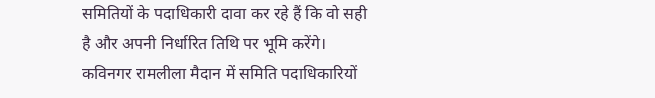समितियों के पदाधिकारी दावा कर रहे हैं कि वो सही है और अपनी निर्धारित तिथि पर भूमि करेंगे।
कविनगर रामलीला मैदान में समिति पदाधिकारियों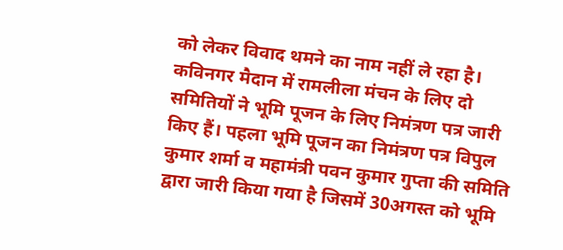को लेकर विवाद थमने का नाम नहीं ले रहा है। कविनगर मैदान में रामलीला मंचन के लिए दो समितियों ने भूमि पूजन के लिए निमंत्रण पत्र जारी किए हैं। पहला भूमि पूजन का निमंत्रण पत्र विपुल कुमार शर्मा व महामंत्री पवन कुमार गुप्ता की समिति द्वारा जारी किया गया है जिसमें 30अगस्त को भूमि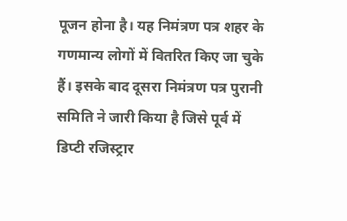पूजन होना है। यह निमंत्रण पत्र शहर के गणमान्य लोगों में वितरित किए जा चुके हैं। इसके बाद दूसरा निमंत्रण पत्र पुरानी समिति ने जारी किया है जिसे पूर्व में डिप्टी रजिस्ट्रार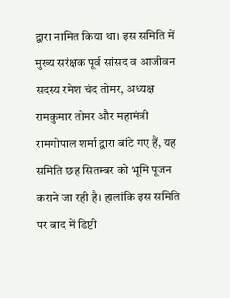द्वारा नामित किया था। इस समिति में मुख्य सरंक्षक पूर्व सांसद व आजीवन सदस्य रमेश चंद तोमर, अध्यक्ष रामकुमार तोमर और महामंत्री रामगोपाल शर्मा द्वारा बांटे गए हैं, यह समिति छह सितम्बर को भूमि पूजन कराने जा रही है। हालांकि इस समिति पर बाद में डिप्टी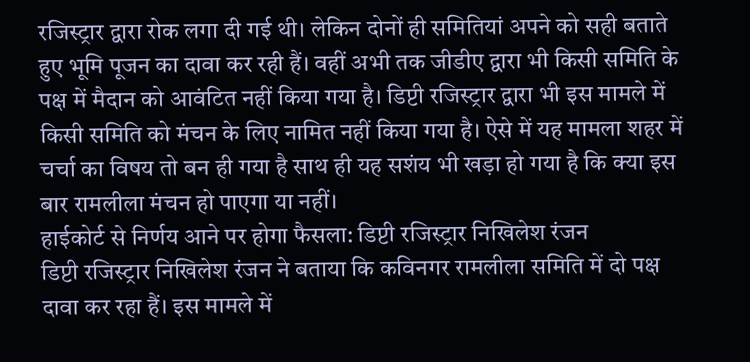रजिस्ट्रार द्वारा रोक लगा दी गई थी। लेकिन दोनों ही समितियां अपने को सही बताते हुए भूमि पूजन का दावा कर रही हैं। वहीं अभी तक जीडीए द्वारा भी किसी समिति के पक्ष में मैदान को आवंटित नहीं किया गया है। डिप्टी रजिस्ट्रार द्वारा भी इस मामले में किसी समिति को मंचन के लिए नामित नहीं किया गया है। ऐसे में यह मामला शहर में चर्चा का विषय तो बन ही गया है साथ ही यह सशंय भी खड़ा हो गया है कि क्या इस बार रामलीला मंचन हो पाएगा या नहीं।
हाईकोर्ट से निर्णय आने पर होगा फैसला: डिप्टी रजिस्ट्रार निखिलेश रंजन
डिप्टी रजिस्ट्रार निखिलेश रंजन ने बताया कि कविनगर रामलीला समिति में दो पक्ष दावा कर रहा हैं। इस मामले में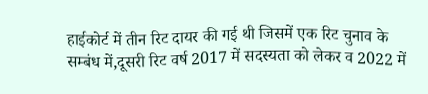हाईकोर्ट में तीन रिट दायर की गई थी जिसमें एक रिट चुनाव के सम्बंध में,दूसरी रिट वर्ष 2017 में सदस्यता को लेकर व 2022 में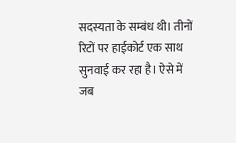सदस्यता के सम्बंध थी। तीनों रिटों पर हाईकोर्ट एक साथ सुनवाई कर रहा है। ऐसे में जब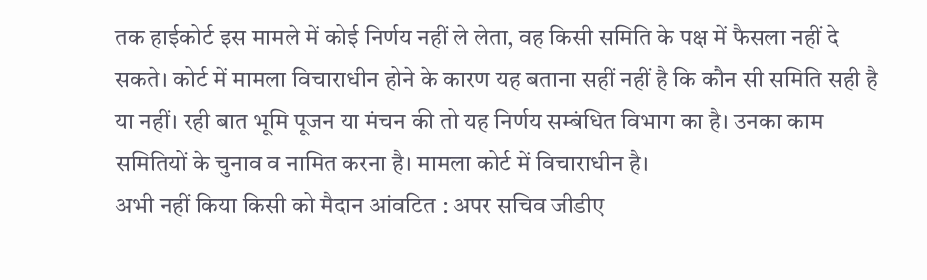तक हाईकोर्ट इस मामले में कोई निर्णय नहीं ले लेता, वह किसी समिति के पक्ष में फैसला नहीं दे सकते। कोर्ट में मामला विचाराधीन होने के कारण यह बताना सहीं नहीं है कि कौन सी समिति सही है या नहीं। रही बात भूमि पूजन या मंचन की तो यह निर्णय सम्बंधित विभाग का है। उनका काम समितियों के चुनाव व नामित करना है। मामला कोर्ट में विचाराधीन है।
अभी नहीं किया किसी को मैदान आंवटित : अपर सचिव जीडीए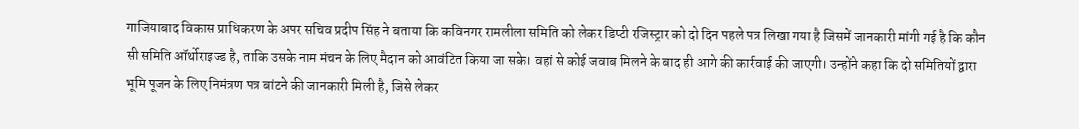गाजियाबाद विकास प्राधिकरण के अपर सचिव प्रदीप सिंह ने बताया कि कविनगर रामलीला समिति को लेकर डिप्टी रजिस्ट्रार को दो दिन पहले पत्र लिखा गया है जिसमें जानकारी मांगी गई है कि कौन सी समिति ऑर्थोराइज्ड है, ताकि उसके नाम मंचन के लिए मैदान को आवंटित किया जा सके। वहां से कोई जवाब मिलने के बाद ही आगे की कार्रवाई की जाएगी। उन्होंने कहा कि दो समितियों द्वारा भूमि पूजन के लिए निमंत्रण पत्र बांटने की जानकारी मिली है, जिसे लेकर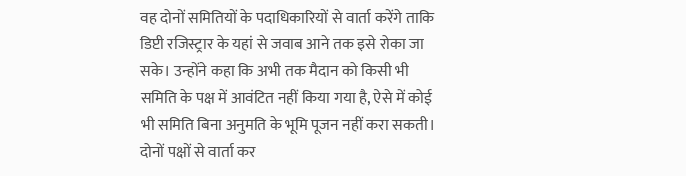वह दोनों समितियों के पदाधिकारियों से वार्ता करेंगे ताकि डिप्टी रजिस्ट्रार के यहां से जवाब आने तक इसे रोका जा सके। उन्होंने कहा कि अभी तक मैदान को किसी भी समिति के पक्ष में आवंटित नहीं किया गया है, ऐसे में कोई भी समिति बिना अनुमति के भूमि पूजन नहीं करा सकती। दोनों पक्षों से वार्ता कर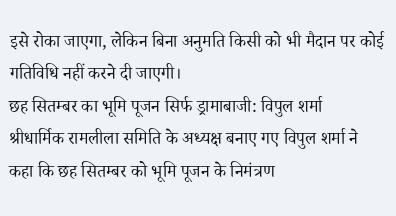इसे रोका जाएगा, लेकिन बिना अनुमति किसी को भी मैदान पर कोई गतिविधि नहीं करने दी जाएगी।
छह सितम्बर का भूमि पूजन सिर्फ ड्रामाबाजी: विपुल शर्मा
श्रीधार्मिक रामलीला समिति के अध्यक्ष बनाए गए विपुल शर्मा ने कहा कि छह सितम्बर को भूमि पूजन के निमंत्रण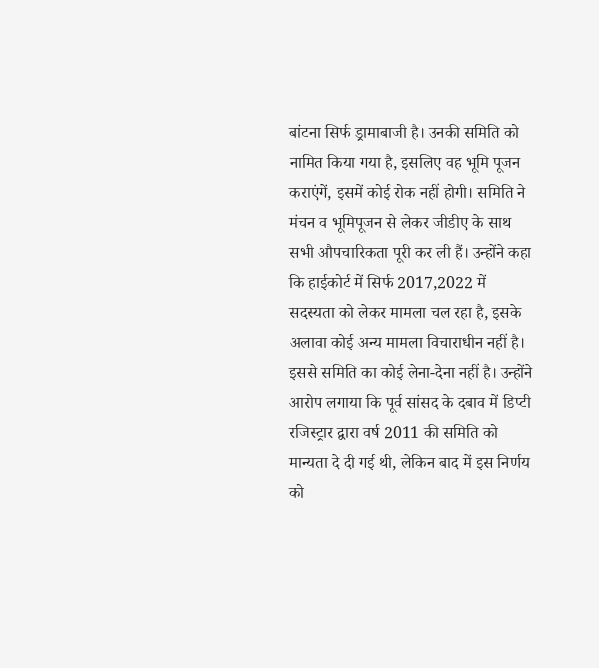बांटना सिर्फ ड्रामाबाजी है। उनकी समिति को नामित किया गया है, इसलिए वह भूमि पूजन कराएंगें, इसमें कोई रोक नहीं होगी। समिति ने मंचन व भूमिपूजन से लेकर जीडीए के साथ सभी औपचारिकता पूरी कर ली हैं। उन्होंने कहा कि हाईकोर्ट में सिर्फ 2017,2022 में सदस्यता को लेकर मामला चल रहा है, इसके अलावा कोई अन्य मामला विचाराधीन नहीं है। इससे समिति का कोई लेना-देना नहीं है। उन्होंने आरोप लगाया कि पूर्व सांसद के दबाव में डिप्टी रजिस्ट्रार द्वारा वर्ष 2011 की समिति को मान्यता दे दी गई थी, लेकिन बाद में इस निर्णय को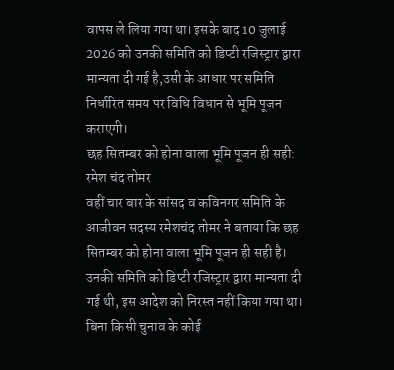वापस ले लिया गया था। इसके बाद 10 जुलाई 2026 को उनकी समिति को डिप्टी रजिस्ट्रार द्वारा मान्यता दी गई है,उसी के आधार पर समिति निर्धारित समय पर विधि विधान से भूमि पूजन कराएगी।
छह सितम्बर को होना वाला भूमि पूजन ही सही: रमेश चंद तोमर
वहीं चार बार के सांसद व कविनगर समिति के आजीवन सदस्य रमेशचंद तोमर ने बताया कि छह सितम्बर को होना वाला भूमि पूजन ही सही है। उनकी समिति को डिप्टी रजिस्ट्रार द्वारा मान्यता दी गई थी, इस आदेश को निरस्त नहीं किया गया था। बिना किसी चुनाव के कोई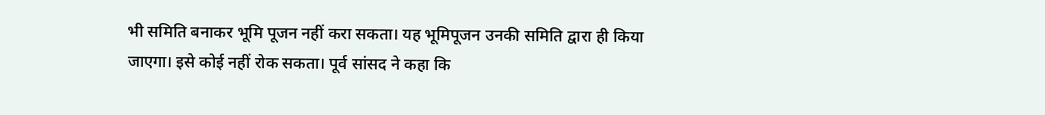भी समिति बनाकर भूमि पूजन नहीं करा सकता। यह भूमिपूजन उनकी समिति द्वारा ही किया जाएगा। इसे कोई नहीं रोक सकता। पूर्व सांसद ने कहा कि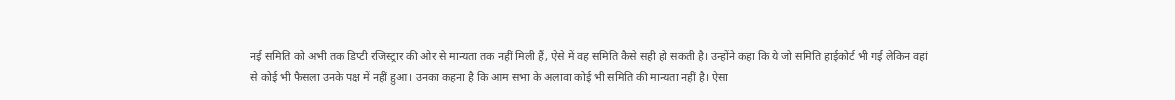नई समिति को अभी तक डिप्टी रजिस्ट्रार की ओर से मान्यता तक नहीं मिली हैं, ऐसे में वह समिति कैसे सही हो सकती है। उन्होंने कहा कि ये जो समिति हाईकोर्ट भी गई लेकिन वहां से कोई भी फैसला उनके पक्ष में नहीं हुआ। उनका कहना है कि आम सभा के अलावा कोई भी समिति की मान्यता नहीं है। ऐसा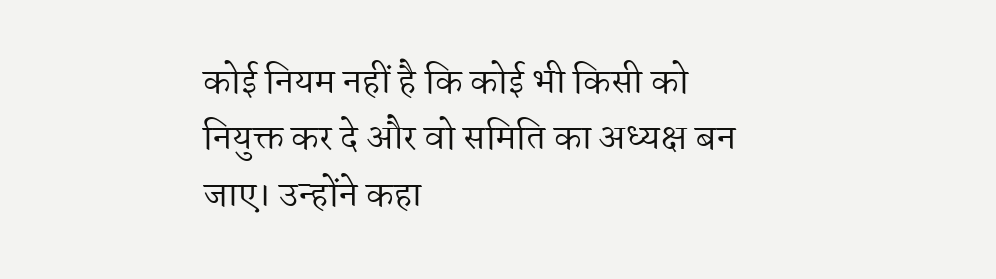कोई नियम नहीं है कि कोई भी किसी को नियुक्त कर दे और वो समिति का अध्यक्ष बन जाए। उन्होंने कहा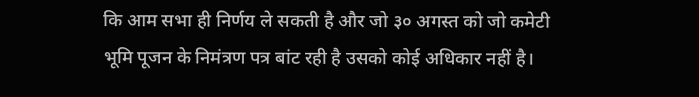कि आम सभा ही निर्णय ले सकती है और जो ३० अगस्त को जो कमेटी भूमि पूजन के निमंत्रण पत्र बांट रही है उसको कोई अधिकार नहीं है।